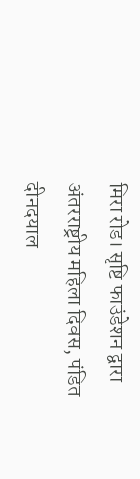मिरा रोड। सृष्टि फाउंडेशन द्वारा अंतरराष्ट्रीय महिला दिवस, पंडित दीनदयाल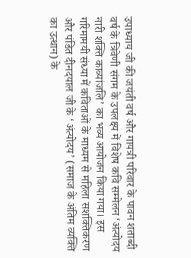उपाध्याय जी की जयंती वर्ष और गायत्री परिवार के पावन शताब्दी वर्ष के त्रिवेणी संगम के उपलक्ष्य में विशेष कवि सम्मेलन ‘अंत्योदय नारी शक्ति काव्यांजलि’ का भव्य आयोजन किया गया। इस गरिमामयी संध्या में कविताओं के माध्यम से महिला सशक्तिकरण और पंडित दीनदयाल जी के ‘अंत्योदय’ (समाज के अंतिम व्यक्ति का उत्थान) के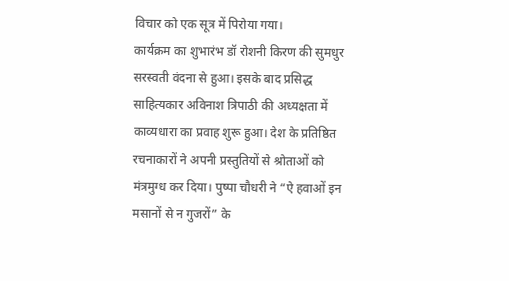विचार को एक सूत्र में पिरोया गया।
कार्यक्रम का शुभारंभ डॉ रोशनी किरण की सुमधुर सरस्वती वंदना से हुआ। इसके बाद प्रसिद्ध साहित्यकार अविनाश त्रिपाठी की अध्यक्षता में काव्यधारा का प्रवाह शुरू हुआ। देश के प्रतिष्ठित रचनाकारों ने अपनी प्रस्तुतियों से श्रोताओं को मंत्रमुग्ध कर दिया। पुष्पा चौधरी ने “ऐ हवाओं इन मसानों से न गुजरों” के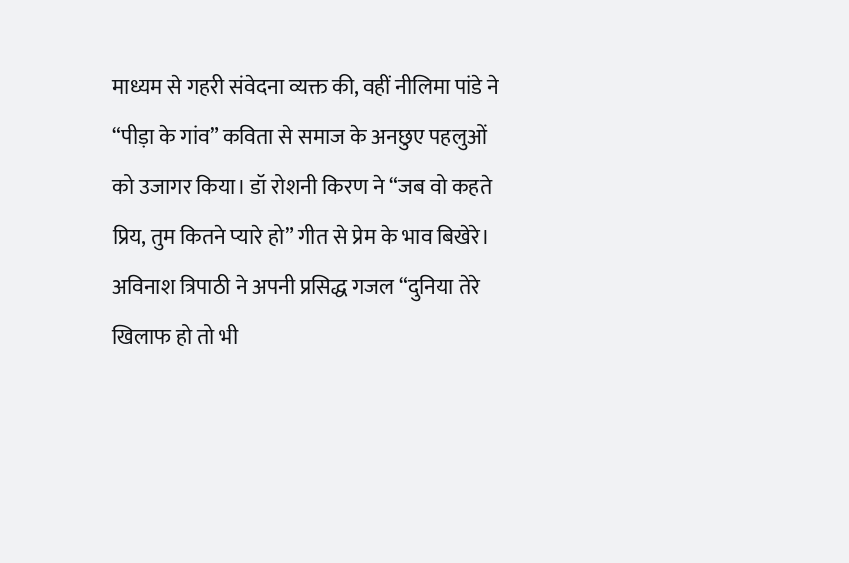माध्यम से गहरी संवेदना व्यक्त की, वहीं नीलिमा पांडे ने “पीड़ा के गांव” कविता से समाज के अनछुए पहलुओं को उजागर किया। डॉ रोशनी किरण ने “जब वो कहते प्रिय, तुम कितने प्यारे हो” गीत से प्रेम के भाव बिखेरे।
अविनाश त्रिपाठी ने अपनी प्रसिद्ध गजल “दुनिया तेरे खिलाफ हो तो भी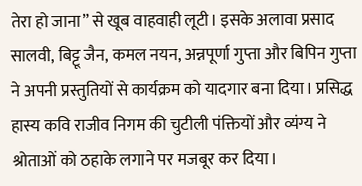तेरा हो जाना” से खूब वाहवाही लूटी। इसके अलावा प्रसाद सालवी, बिट्टू जैन, कमल नयन, अन्नपूर्णा गुप्ता और बिपिन गुप्ता ने अपनी प्रस्तुतियों से कार्यक्रम को यादगार बना दिया। प्रसिद्ध हास्य कवि राजीव निगम की चुटीली पंक्तियों और व्यंग्य ने श्रोताओं को ठहाके लगाने पर मजबूर कर दिया।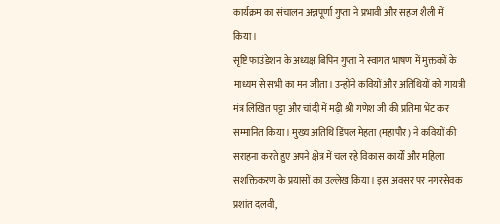कार्यक्रम का संचालन अन्नपूर्णा गुप्ता ने प्रभावी और सहज शैली में किया।
सृष्टि फाउंडेशन के अध्यक्ष बिपिन गुप्ता ने स्वागत भाषण में मुक्तकों के माध्यम से सभी का मन जीता। उन्होंने कवियों और अतिथियों को गायत्री मंत्र लिखित पट्टा और चांदी में मढ़ी श्री गणेश जी की प्रतिमा भेंट कर सम्मानित किया। मुख्य अतिथि डिंपल मेहता (महापौर) ने कवियों की सराहना करते हुए अपने क्षेत्र में चल रहे विकास कार्यों और महिला सशक्तिकरण के प्रयासों का उल्लेख किया। इस अवसर पर नगरसेवक प्रशांत दलवी,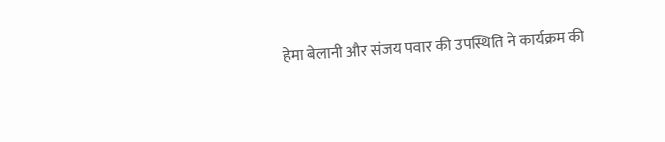हेमा बेलानी और संजय पवार की उपस्थिति ने कार्यक्रम की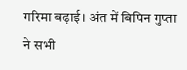गरिमा बढ़ाई। अंत में बिपिन गुप्ता ने सभी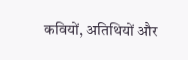कवियों, अतिथियों और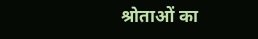श्रोताओं का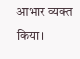आभार व्यक्त किया।